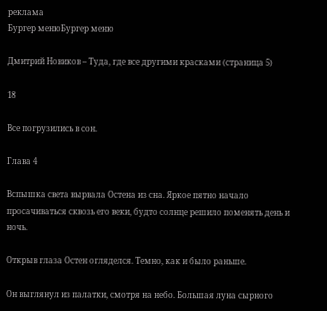реклама
Бургер менюБургер меню

Дмитрий Новиков – Туда, где все другими красками (страница 5)

18

Все погрузились в сон.

Глава 4

Вспышка света вырвала Остена из сна. Яркое пятно начало просачиваться сквозь его веки, будто солнце решило поменять день и ночь.

Открыв глаза Остен огляделся. Темно, как и было раньше.

Он выглянул из палатки, смотря на небо. Большая луна сырного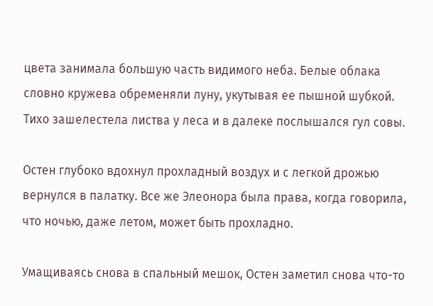цвета занимала большую часть видимого неба. Белые облака словно кружева обременяли луну, укутывая ее пышной шубкой. Тихо зашелестела листва у леса и в далеке послышался гул совы.

Остен глубоко вдохнул прохладный воздух и с легкой дрожью вернулся в палатку. Все же Элеонора была права, когда говорила, что ночью, даже летом, может быть прохладно.

Умащиваясь снова в спальный мешок, Остен заметил снова что-то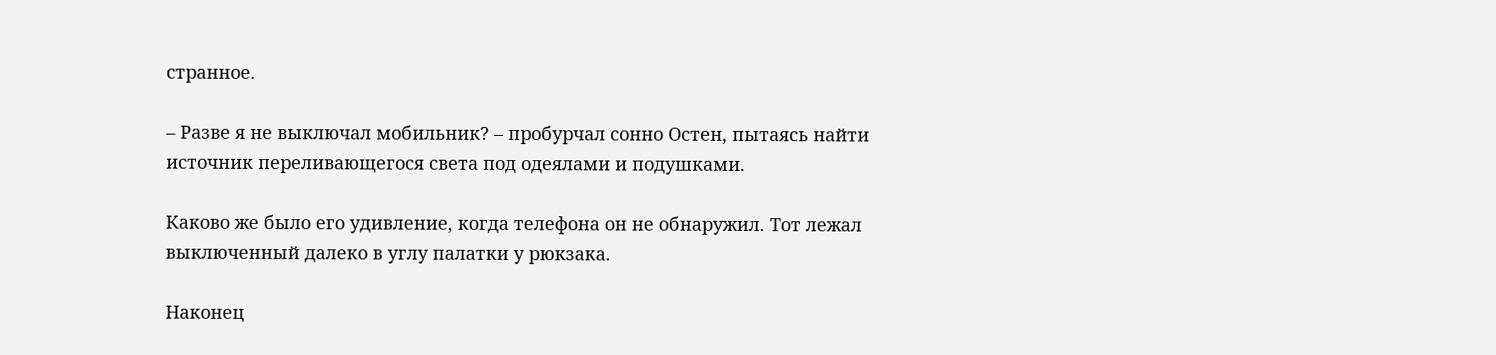странное.

– Разве я не выключал мобильник? – пробурчал сонно Остен, пытаясь найти источник переливающегося света под одеялами и подушками.

Каково же было его удивление, когда телефона он не обнаружил. Тот лежал выключенный далеко в углу палатки у рюкзака.

Наконец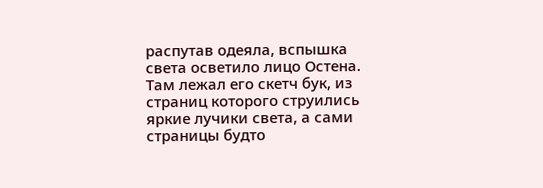распутав одеяла, вспышка света осветило лицо Остена. Там лежал его скетч бук, из страниц которого струились яркие лучики света, а сами страницы будто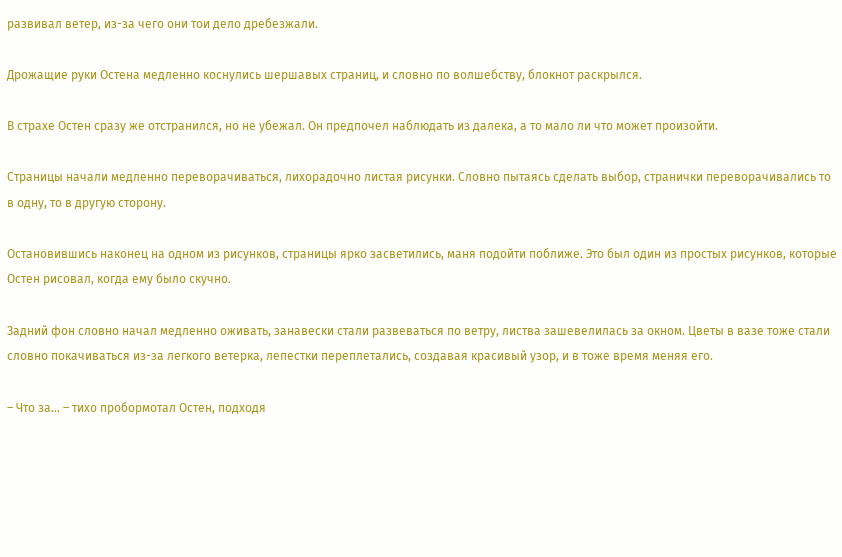развивал ветер, из-за чего они тои дело дребезжали.

Дрожащие руки Остена медленно коснулись шершавых страниц, и словно по волшебству, блокнот раскрылся.

В страхе Остен сразу же отстранился, но не убежал. Он предпочел наблюдать из далека, а то мало ли что может произойти.

Страницы начали медленно переворачиваться, лихорадочно листая рисунки. Словно пытаясь сделать выбор, странички переворачивались то в одну, то в другую сторону.

Остановившись наконец на одном из рисунков, страницы ярко засветились, маня подойти поближе. Это был один из простых рисунков, которые Остен рисовал, когда ему было скучно.

Задний фон словно начал медленно оживать, занавески стали развеваться по ветру, листва зашевелилась за окном. Цветы в вазе тоже стали словно покачиваться из-за легкого ветерка, лепестки переплетались, создавая красивый узор, и в тоже время меняя его.

– Что за… – тихо пробормотал Остен, подходя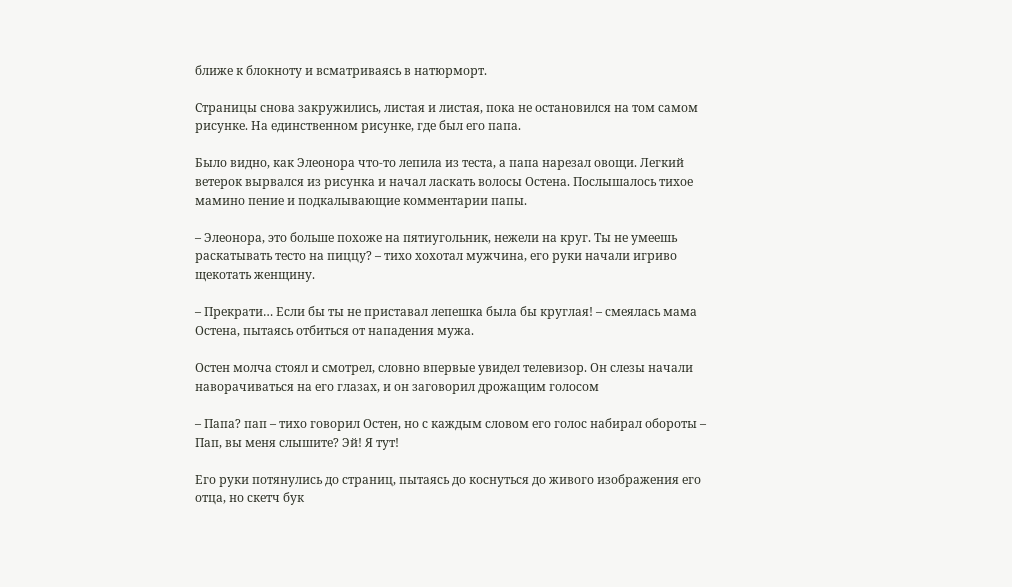ближе к блокноту и всматриваясь в натюрморт.

Страницы снова закружились, листая и листая, пока не остановился на том самом рисунке. На единственном рисунке, где был его папа.

Было видно, как Элеонора что-то лепила из теста, а папа нарезал овощи. Легкий ветерок вырвался из рисунка и начал ласкать волосы Остена. Послышалось тихое мамино пение и подкалывающие комментарии папы.

– Элеонора, это больше похоже на пятиугольник, нежели на круг. Ты не умеешь раскатывать тесто на пиццу? – тихо хохотал мужчина, его руки начали игриво щекотать женщину.

– Прекрати… Если бы ты не приставал лепешка была бы круглая! – смеялась мама Остена, пытаясь отбиться от нападения мужа.

Остен молча стоял и смотрел, словно впервые увидел телевизор. Он слезы начали наворачиваться на его глазах, и он заговорил дрожащим голосом

– Папа? пап – тихо говорил Остен, но с каждым словом его голос набирал обороты – Пап, вы меня слышите? Эй! Я тут!

Его руки потянулись до страниц, пытаясь до коснуться до живого изображения его отца, но скетч бук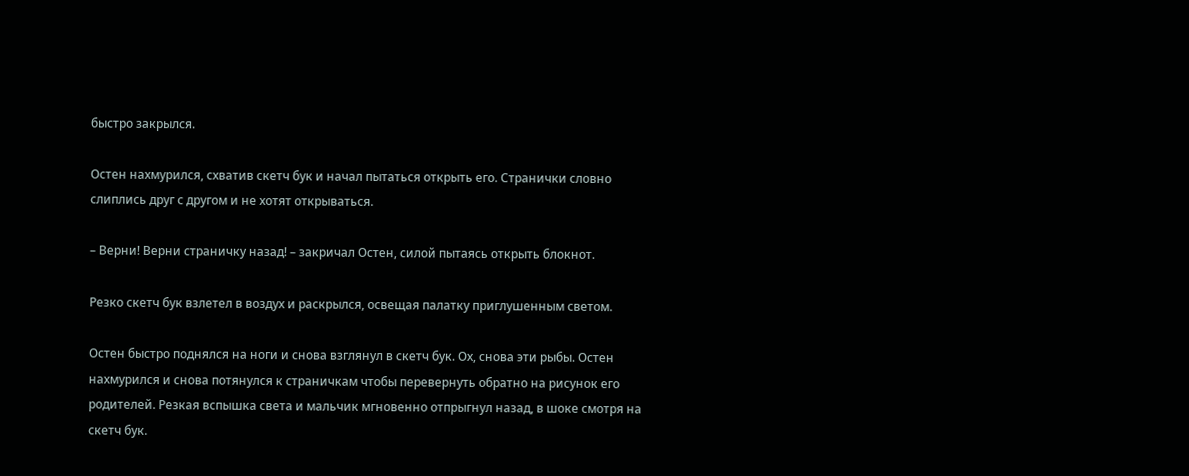быстро закрылся.

Остен нахмурился, схватив скетч бук и начал пытаться открыть его. Странички словно слиплись друг с другом и не хотят открываться.

– Верни! Верни страничку назад! – закричал Остен, силой пытаясь открыть блокнот.

Резко скетч бук взлетел в воздух и раскрылся, освещая палатку приглушенным светом.

Остен быстро поднялся на ноги и снова взглянул в скетч бук. Ох, снова эти рыбы. Остен нахмурился и снова потянулся к страничкам чтобы перевернуть обратно на рисунок его родителей. Резкая вспышка света и мальчик мгновенно отпрыгнул назад, в шоке смотря на скетч бук.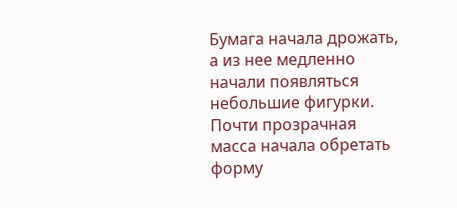Бумага начала дрожать, а из нее медленно начали появляться небольшие фигурки. Почти прозрачная масса начала обретать форму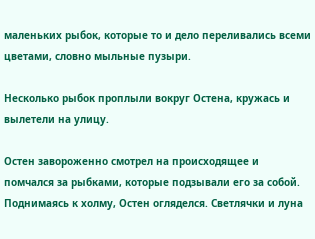маленьких рыбок, которые то и дело переливались всеми цветами, словно мыльные пузыри.

Несколько рыбок проплыли вокруг Остена, кружась и вылетели на улицу.

Остен завороженно смотрел на происходящее и помчался за рыбками, которые подзывали его за собой. Поднимаясь к холму, Остен огляделся. Светлячки и луна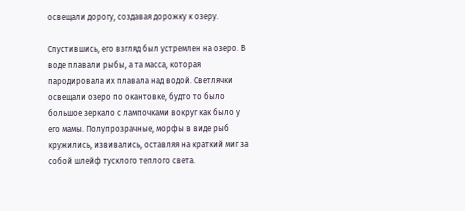освещали дорогу, создавая дорожку к озеру.

Спустившись, его взгляд был устремлен на озеро. В воде плавали рыбы, а та масса, которая пародировала их плавала над водой. Светлячки освещали озеро по окантовке, будто то было большое зеркало с лампочками вокруг как было у его мамы. Полупрозрачные, морфы в виде рыб кружились, извивались, оставляя на краткий миг за собой шлейф тусклого теплого света.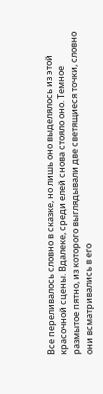Все переливалось словно в сказке, но лишь оно выделялось из этой красочной сцены. Вдалеке, среди елей снова стояло оно. Темное размытое пятно, из которого выглядывали две светящиеся точки, словно они всматривались в его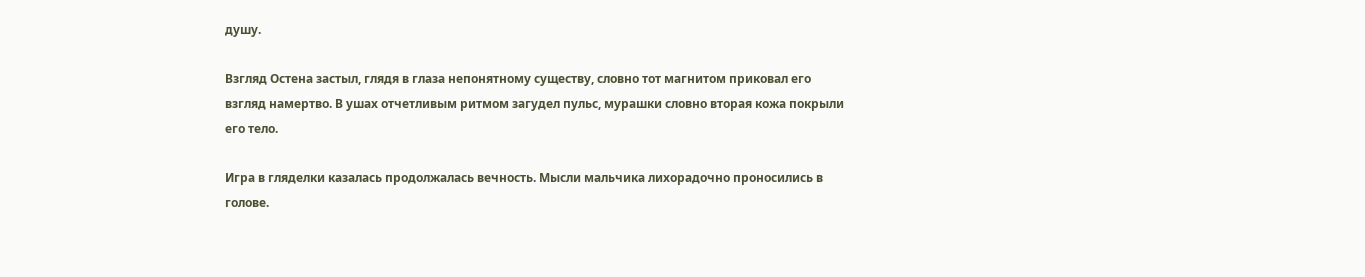душу.

Взгляд Остена застыл, глядя в глаза непонятному существу, словно тот магнитом приковал его взгляд намертво. В ушах отчетливым ритмом загудел пульс, мурашки словно вторая кожа покрыли его тело.

Игра в гляделки казалась продолжалась вечность. Мысли мальчика лихорадочно проносились в голове.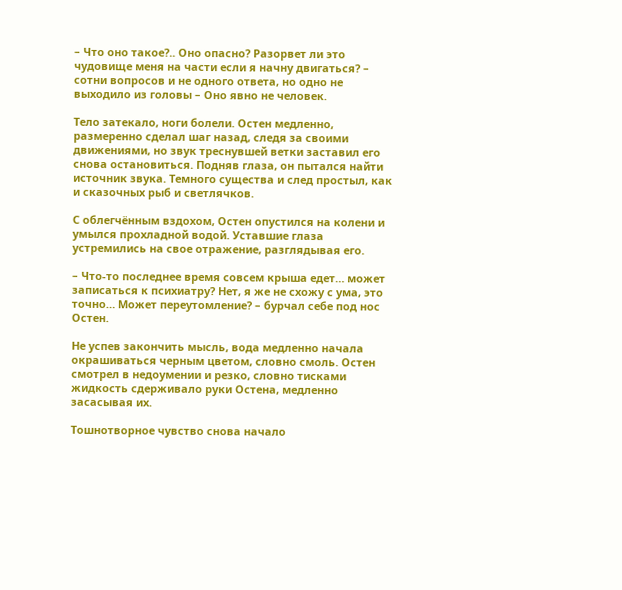– Что оно такое?.. Оно опасно? Разорвет ли это чудовище меня на части если я начну двигаться? – сотни вопросов и не одного ответа, но одно не выходило из головы – Оно явно не человек.

Тело затекало, ноги болели. Остен медленно, размеренно сделал шаг назад, следя за своими движениями, но звук треснувшей ветки заставил его снова остановиться. Подняв глаза, он пытался найти источник звука. Темного существа и след простыл, как и сказочных рыб и светлячков.

С облегчённым вздохом, Остен опустился на колени и умылся прохладной водой. Уставшие глаза устремились на свое отражение, разглядывая его.

– Что-то последнее время совсем крыша едет… может записаться к психиатру? Нет, я же не схожу с ума, это точно… Может переутомление? – бурчал себе под нос Остен.

Не успев закончить мысль, вода медленно начала окрашиваться черным цветом, словно смоль. Остен смотрел в недоумении и резко, словно тисками жидкость сдерживало руки Остена, медленно засасывая их.

Тошнотворное чувство снова начало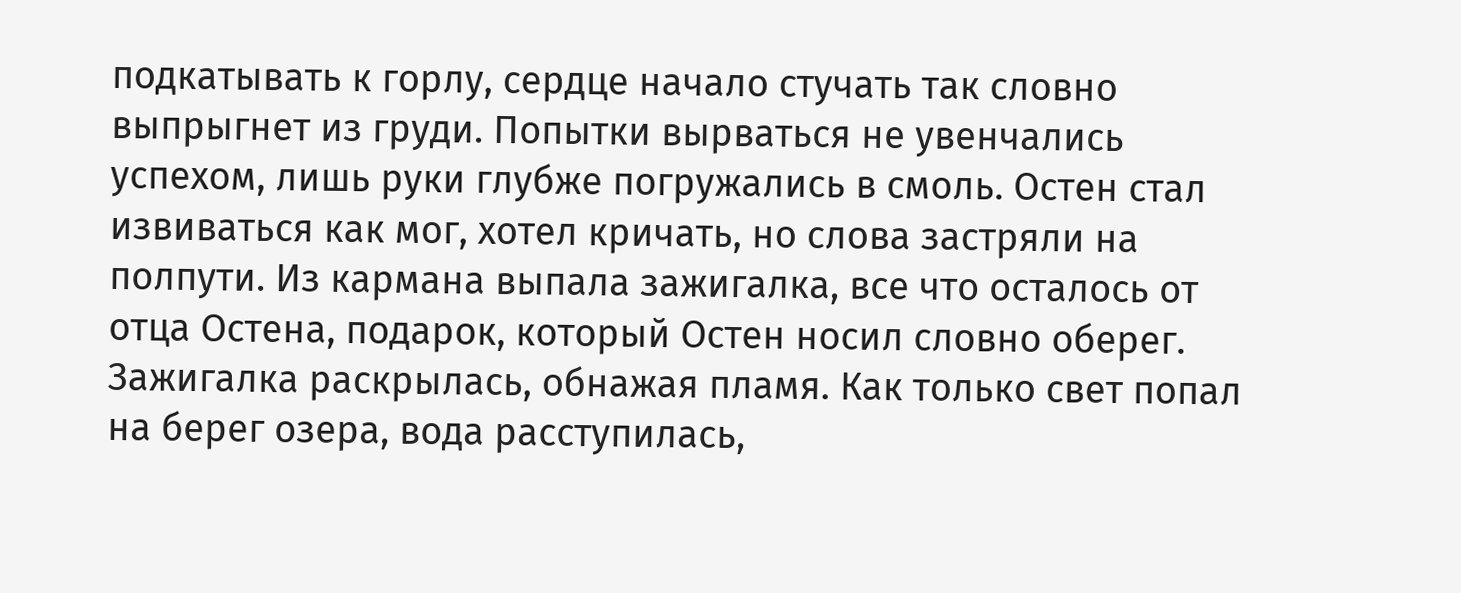подкатывать к горлу, сердце начало стучать так словно выпрыгнет из груди. Попытки вырваться не увенчались успехом, лишь руки глубже погружались в смоль. Остен стал извиваться как мог, хотел кричать, но слова застряли на полпути. Из кармана выпала зажигалка, все что осталось от отца Остена, подарок, который Остен носил словно оберег. Зажигалка раскрылась, обнажая пламя. Как только свет попал на берег озера, вода расступилась,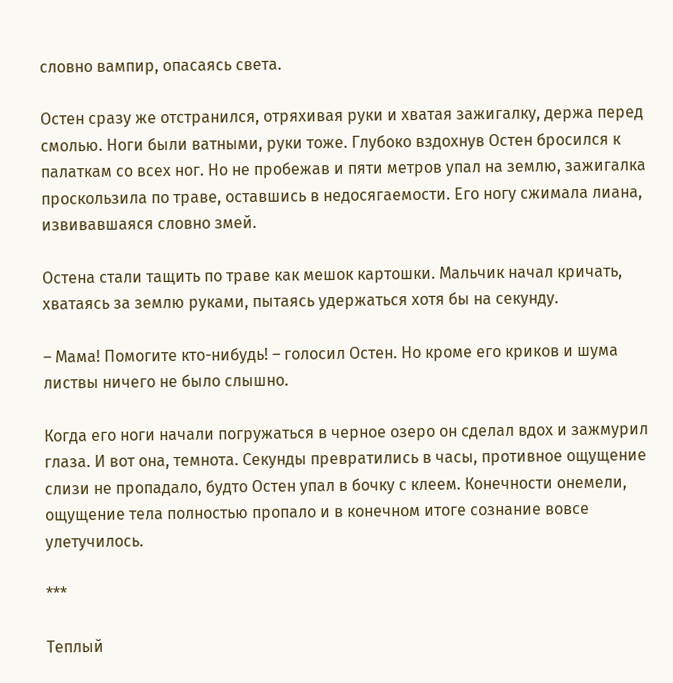словно вампир, опасаясь света.

Остен сразу же отстранился, отряхивая руки и хватая зажигалку, держа перед смолью. Ноги были ватными, руки тоже. Глубоко вздохнув Остен бросился к палаткам со всех ног. Но не пробежав и пяти метров упал на землю, зажигалка проскользила по траве, оставшись в недосягаемости. Его ногу сжимала лиана, извивавшаяся словно змей.

Остена стали тащить по траве как мешок картошки. Мальчик начал кричать, хватаясь за землю руками, пытаясь удержаться хотя бы на секунду.

– Мама! Помогите кто-нибудь! – голосил Остен. Но кроме его криков и шума листвы ничего не было слышно.

Когда его ноги начали погружаться в черное озеро он сделал вдох и зажмурил глаза. И вот она, темнота. Секунды превратились в часы, противное ощущение слизи не пропадало, будто Остен упал в бочку с клеем. Конечности онемели, ощущение тела полностью пропало и в конечном итоге сознание вовсе улетучилось.

***

Теплый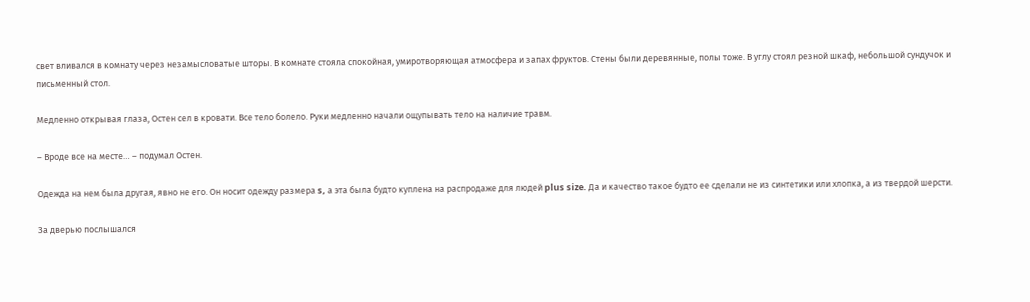свет вливался в комнату через незамысловатые шторы. В комнате стояла спокойная, умиротворяющая атмосфера и запах фруктов. Стены были деревянные, полы тоже. В углу стоял резной шкаф, небольшой сундучок и письменный стол.

Медленно открывая глаза, Остен сел в кровати. Все тело болело. Руки медленно начали ощупывать тело на наличие травм.

– Вроде все на месте… – подумал Остен.

Одежда на нем была другая, явно не его. Он носит одежду размера s, а эта была будто куплена на распродаже для людей plus size. Да и качество такое будто ее сделали не из синтетики или хлопка, а из твердой шерсти.

За дверью послышался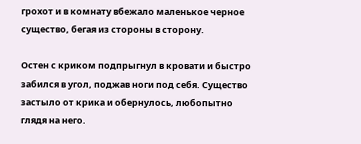грохот и в комнату вбежало маленькое черное существо, бегая из стороны в сторону.

Остен с криком подпрыгнул в кровати и быстро забился в угол, поджав ноги под себя. Существо застыло от крика и обернулось, любопытно глядя на него.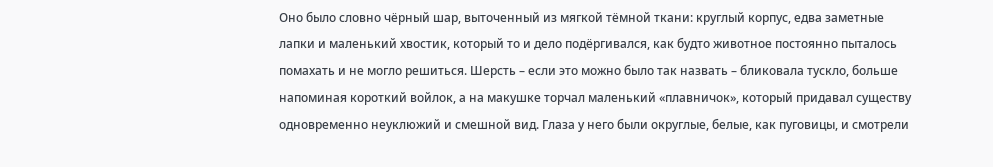Оно было словно чёрный шар, выточенный из мягкой тёмной ткани: круглый корпус, едва заметные лапки и маленький хвостик, который то и дело подёргивался, как будто животное постоянно пыталось помахать и не могло решиться. Шерсть – если это можно было так назвать – бликовала тускло, больше напоминая короткий войлок, а на макушке торчал маленький «плавничок», который придавал существу одновременно неуклюжий и смешной вид. Глаза у него были округлые, белые, как пуговицы, и смотрели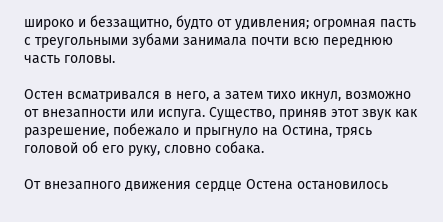широко и беззащитно, будто от удивления; огромная пасть с треугольными зубами занимала почти всю переднюю часть головы.

Остен всматривался в него, а затем тихо икнул, возможно от внезапности или испуга. Существо, приняв этот звук как разрешение, побежало и прыгнуло на Остина, трясь головой об его руку, словно собака.

От внезапного движения сердце Остена остановилось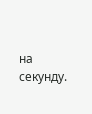на секунду.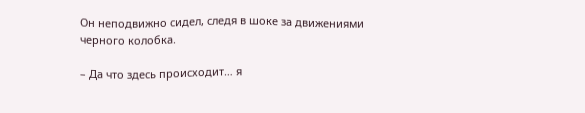Он неподвижно сидел, следя в шоке за движениями черного колобка.

– Да что здесь происходит… я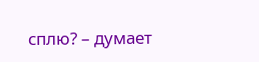сплю? – думает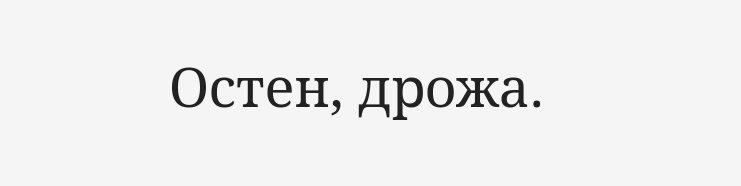Остен, дрожа.